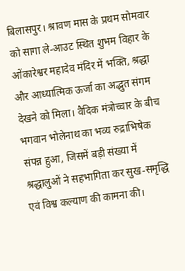बिलासपुर। श्रावण मास के प्रथम सोमवार को सागा ले-आउट स्थित शुभम विहार के ओंकारेश्वर महादेव मंदिर में भक्ति, श्रद्धा और आध्यात्मिक ऊर्जा का अद्भुत संगम देखने को मिला। वैदिक मंत्रोच्चार के बीच भगवान भोलेनाथ का भव्य रुद्राभिषेक संपन्न हुआ, जिसमें बड़ी संख्या में श्रद्धालुओं ने सहभागिता कर सुख-समृद्धि एवं विश्व कल्याण की कामना की।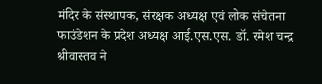मंदिर के संस्थापक, संरक्षक अध्यक्ष एवं लोक संचेतना फाउंडेशन के प्रदेश अध्यक्ष आई.एस.एस. डॉ. रमेश चन्द्र श्रीवास्तव ने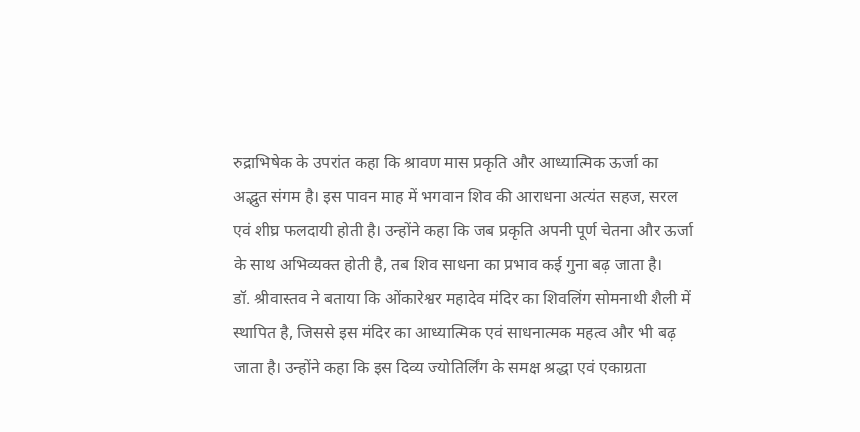रुद्राभिषेक के उपरांत कहा कि श्रावण मास प्रकृति और आध्यात्मिक ऊर्जा का अद्भुत संगम है। इस पावन माह में भगवान शिव की आराधना अत्यंत सहज, सरल एवं शीघ्र फलदायी होती है। उन्होंने कहा कि जब प्रकृति अपनी पूर्ण चेतना और ऊर्जा के साथ अभिव्यक्त होती है, तब शिव साधना का प्रभाव कई गुना बढ़ जाता है।
डॉ. श्रीवास्तव ने बताया कि ओंकारेश्वर महादेव मंदिर का शिवलिंग सोमनाथी शैली में स्थापित है, जिससे इस मंदिर का आध्यात्मिक एवं साधनात्मक महत्व और भी बढ़ जाता है। उन्होंने कहा कि इस दिव्य ज्योतिर्लिंग के समक्ष श्रद्धा एवं एकाग्रता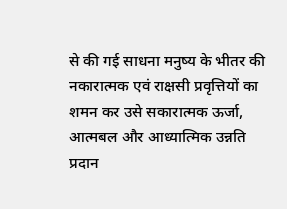से की गई साधना मनुष्य के भीतर की नकारात्मक एवं राक्षसी प्रवृत्तियों का शमन कर उसे सकारात्मक ऊर्जा, आत्मबल और आध्यात्मिक उन्नति प्रदान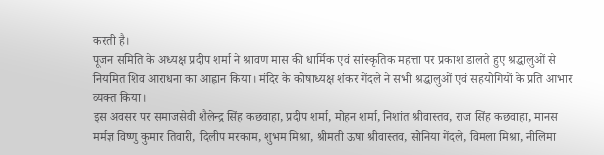करती है।
पूजन समिति के अध्यक्ष प्रदीप शर्मा ने श्रावण मास की धार्मिक एवं सांस्कृतिक महत्ता पर प्रकाश डालते हुए श्रद्धालुओं से नियमित शिव आराधना का आह्वान किया। मंदिर के कोषाध्यक्ष शंकर गेंदले ने सभी श्रद्धालुओं एवं सहयोगियों के प्रति आभार व्यक्त किया।
इस अवसर पर समाजसेवी शैलेन्द्र सिंह कछवाहा, प्रदीप शर्मा, मोहन शर्मा, निशांत श्रीवास्तव, राज सिंह कछवाहा, मानस मर्मज्ञ विष्णु कुमार तिवारी, दिलीप मरकाम, शुभम मिश्रा, श्रीमती ऊषा श्रीवास्तव, सोनिया गेंदले, विमला मिश्रा, नीलिमा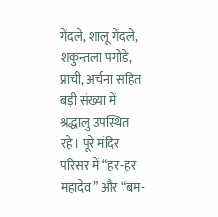गेंदले, शालू गेंदले, शकुन्तला पगोडे, प्राची, अर्चना सहित बड़ी संख्या में श्रद्धालु उपस्थित रहे। पूरे मंदिर परिसर में “हर-हर महादेव” और “बम-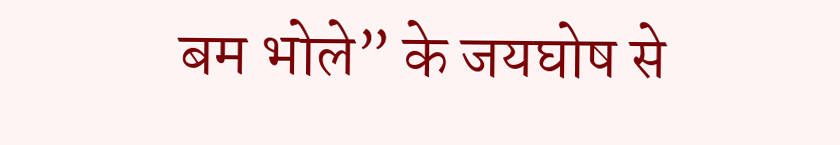बम भोले” के जयघोष से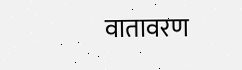वातावरण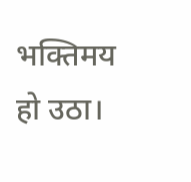भक्तिमय हो उठा।